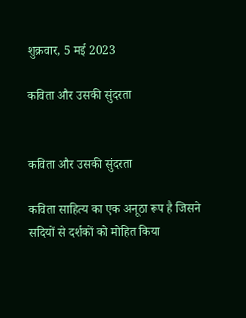शुक्रवार, 5 मई 2023

कविता और उसकी सुंदरता


कविता और उसकी सुंदरता

कविता साहित्य का एक अनूठा रूप है जिसने सदियों से दर्शकों को मोहित किया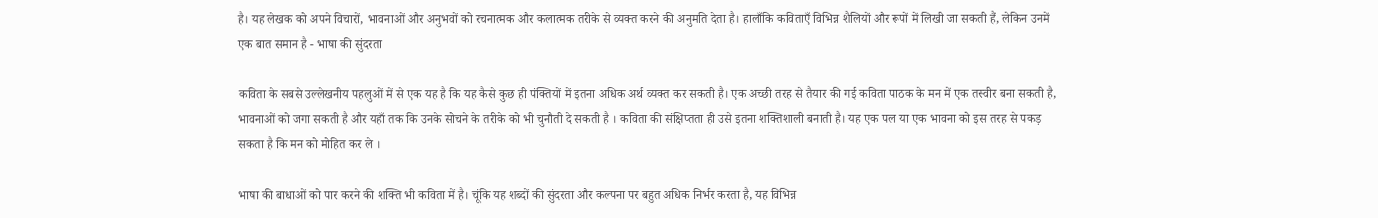है। यह लेखक को अपने विचारों, भावनाओं और अनुभवों को रचनात्मक और कलात्मक तरीके से व्यक्त करने की अनुमति देता है। हालाँकि कविताएँ विभिन्न शैलियों और रूपों में लिखी जा सकती हैं, लेकिन उनमें एक बात समान है - भाषा की सुंदरता

कविता के सबसे उल्लेखनीय पहलुओं में से एक यह है कि यह कैसे कुछ ही पंक्तियों में इतना अधिक अर्थ व्यक्त कर सकती है। एक अच्छी तरह से तैयार की गई कविता पाठक के मन में एक तस्वीर बना सकती है, भावनाओं को जगा सकती है और यहाँ तक कि उनके सोचने के तरीके को भी चुनौती दे सकती है । कविता की संक्षिप्तता ही उसे इतना शक्तिशाली बनाती है। यह एक पल या एक भावना को इस तरह से पकड़ सकता है कि मन को मोहित कर ले ।

भाषा की बाधाओं को पार करने की शक्ति भी कविता में है। चूंकि यह शब्दों की सुंदरता और कल्पना पर बहुत अधिक निर्भर करता है, यह विभिन्न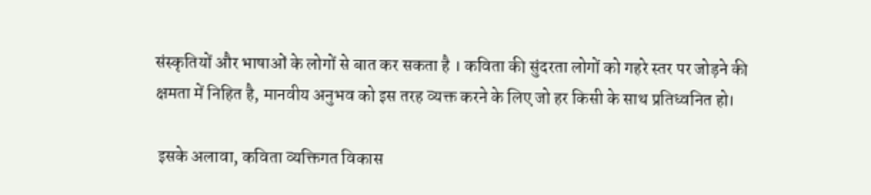संस्कृतियों और भाषाओं के लोगों से बात कर सकता है । कविता की सुंदरता लोगों को गहरे स्तर पर जोड़ने की क्षमता में निहित है, मानवीय अनुभव को इस तरह व्यक्त करने के लिए जो हर किसी के साथ प्रतिध्वनित हो।

 इसके अलावा, कविता व्यक्तिगत विकास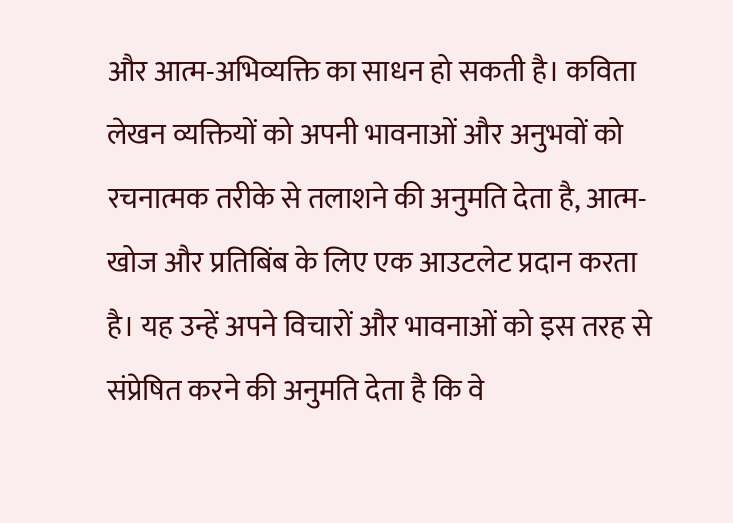और आत्म-अभिव्यक्ति का साधन हो सकती है। कविता लेखन व्यक्तियों को अपनी भावनाओं और अनुभवों को रचनात्मक तरीके से तलाशने की अनुमति देता है, आत्म-खोज और प्रतिबिंब के लिए एक आउटलेट प्रदान करता है। यह उन्हें अपने विचारों और भावनाओं को इस तरह से संप्रेषित करने की अनुमति देता है कि वे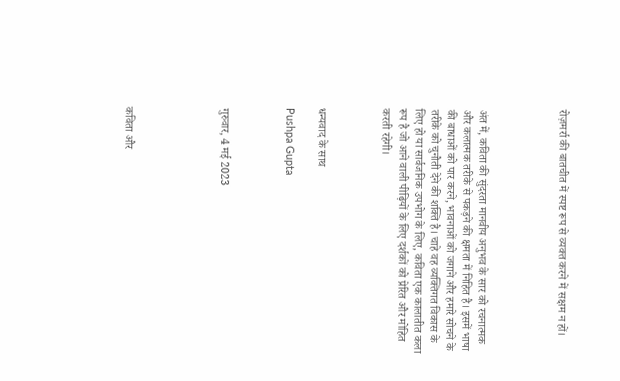रोज़मर्रा की बातचीत में स्पष्ट रूप से व्यक्त करने में सक्षम न हों।




अंत में, कविता की सुंदरता मानवीय अनुभव के सार को रचनात्मक और कलात्मक तरीके से पकड़ने की क्षमता में निहित है। इसमें भाषा की बाधाओं को पार करने, भावनाओं को जगाने और हमारे सोचने के तरीके को चुनौती देने की शक्ति है। चाहे वह व्यक्तिगत विकास के लिए हो या सार्वजनिक उपभोग के लिए, कविता एक कालातीत कला रूप है जो आने वाली पीढ़ियों के लिए दर्शकों को प्रेरित और मोहित करती रहेगी।



धन्यवाद के साथ

Pushpa Gupta



गुरुवार, 4 मई 2023





कविता और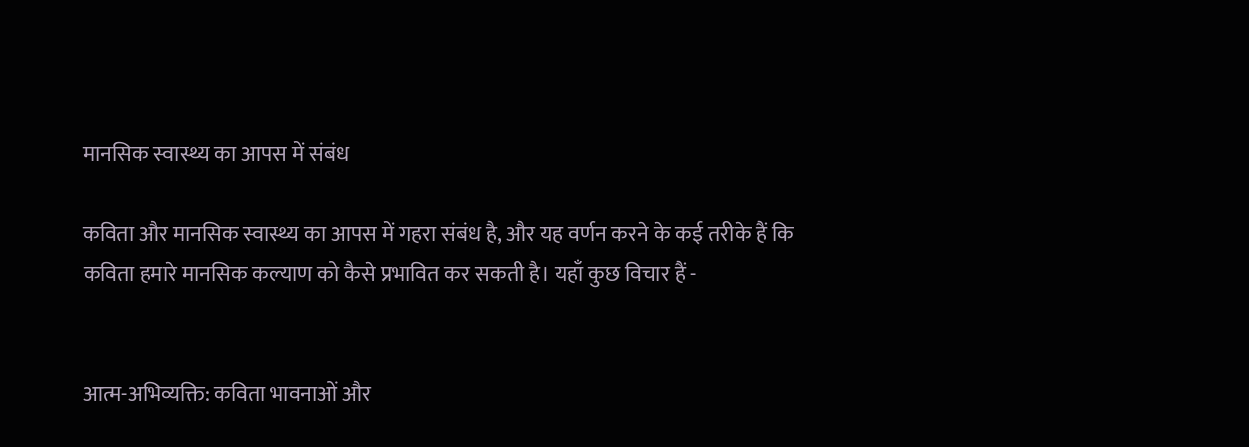मानसिक स्वास्थ्य का आपस में संबंध

कविता और मानसिक स्वास्थ्य का आपस में गहरा संबंध है, और यह वर्णन करने के कई तरीके हैं कि कविता हमारे मानसिक कल्याण को कैसे प्रभावित कर सकती है। यहाँ कुछ विचार हैं -


आत्म-अभिव्यक्ति: कविता भावनाओं और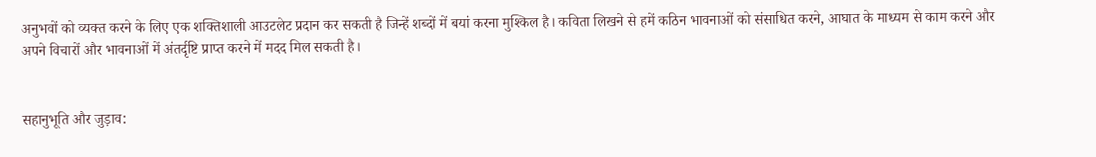अनुभवों को व्यक्त करने के लिए एक शक्तिशाली आउटलेट प्रदान कर सकती है जिन्हें शब्दों में बयां करना मुश्किल है। कविता लिखने से हमें कठिन भावनाओं को संसाधित करने, आघात के माध्यम से काम करने और अपने विचारों और भावनाओं में अंतर्दृष्टि प्राप्त करने में मदद मिल सकती है।


सहानुभूति और जुड़ाव: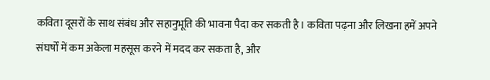कविता दूसरों के साथ संबंध और सहानुभूति की भावना पैदा कर सकती है। कविता पढ़ना और लिखना हमें अपने संघर्षों में कम अकेला महसूस करने में मदद कर सकता है, और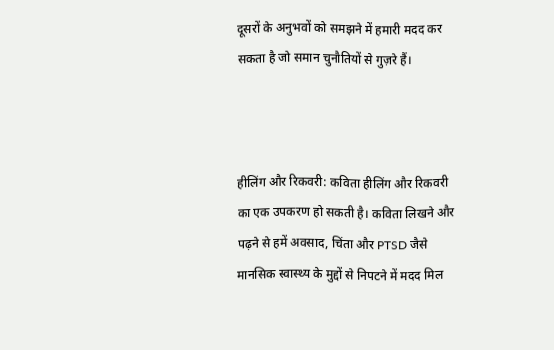दूसरों के अनुभवों को समझने में हमारी मदद कर सकता है जो समान चुनौतियों से गुज़रे हैं।



हीलिंग और रिकवरी: कविता हीलिंग और रिकवरी का एक उपकरण हो सकती है। कविता लिखने और पढ़ने से हमें अवसाद, चिंता और PTSD जैसे मानसिक स्वास्थ्य के मुद्दों से निपटने में मदद मिल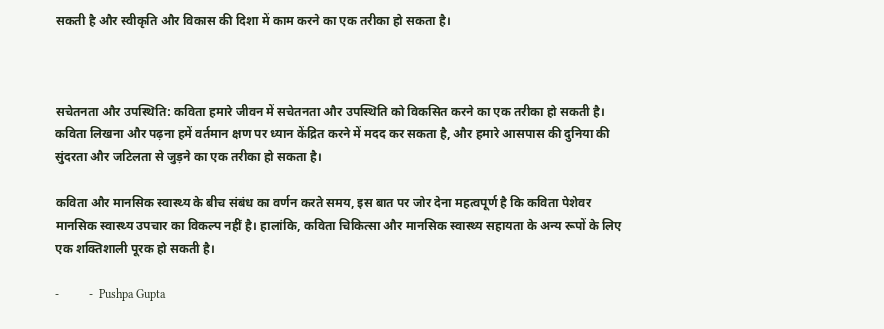सकती है और स्वीकृति और विकास की दिशा में काम करने का एक तरीका हो सकता है।



सचेतनता और उपस्थिति: कविता हमारे जीवन में सचेतनता और उपस्थिति को विकसित करने का एक तरीका हो सकती है। कविता लिखना और पढ़ना हमें वर्तमान क्षण पर ध्यान केंद्रित करने में मदद कर सकता है, और हमारे आसपास की दुनिया की सुंदरता और जटिलता से जुड़ने का एक तरीका हो सकता है।

कविता और मानसिक स्वास्थ्य के बीच संबंध का वर्णन करते समय, इस बात पर जोर देना महत्वपूर्ण है कि कविता पेशेवर मानसिक स्वास्थ्य उपचार का विकल्प नहीं है। हालांकि, कविता चिकित्सा और मानसिक स्वास्थ्य सहायता के अन्य रूपों के लिए एक शक्तिशाली पूरक हो सकती है।

-          -  Pushpa Gupta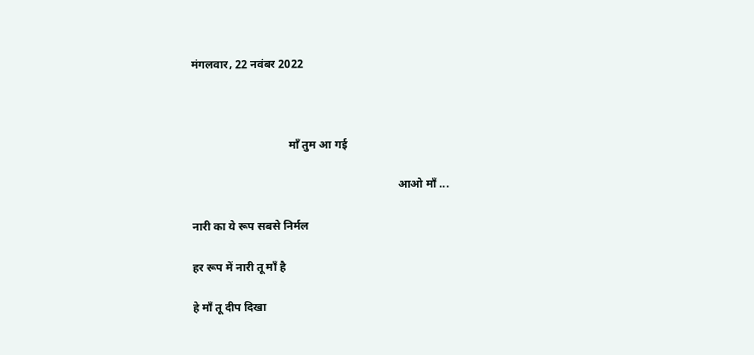मंगलवार, 22 नवंबर 2022



                                  माँ तुम आ गई

                                                                        आओ माँ ...

नारी का ये रूप सबसे निर्मल

हर रूप में नारी तू माँ है

हे माँ तू दीप दिखा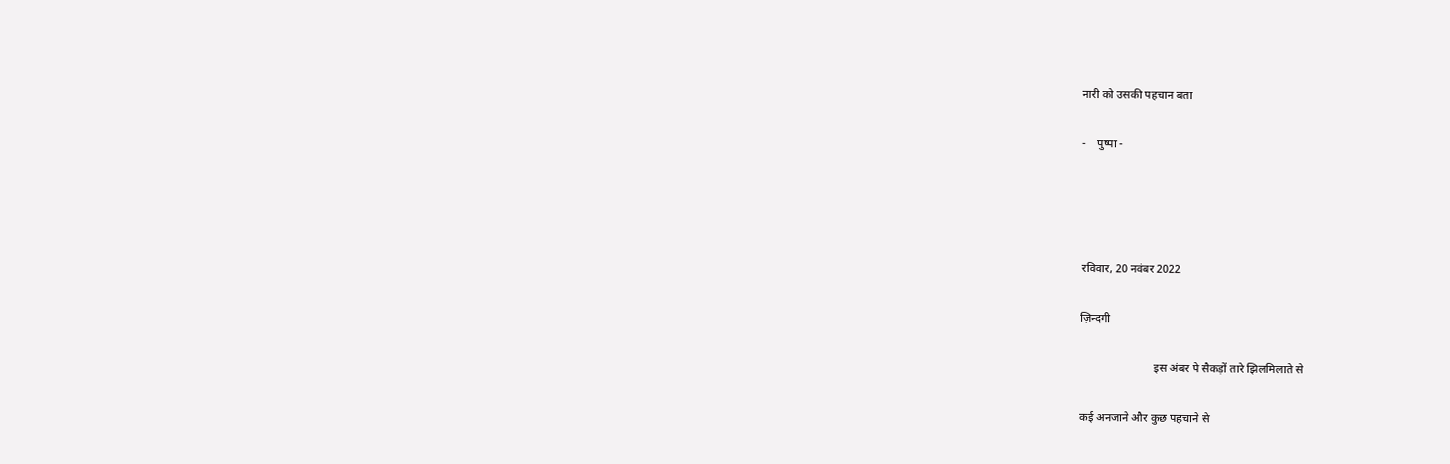नारी को उसकी पहचान बता

-    पुष्पा -




रविवार, 20 नवंबर 2022

ज़िन्दगी

                          इस अंबर पे सैकड़ों तारे झिलमिलाते से

कई अनजाने और कुछ पहचाने से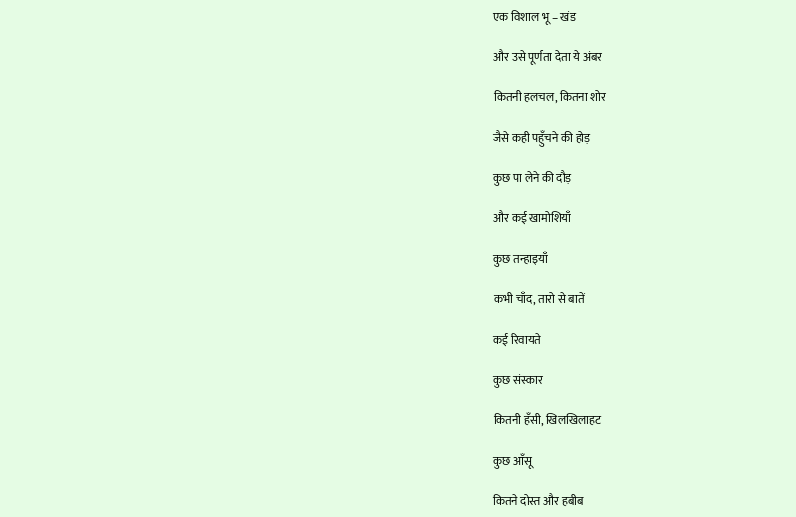एक विशाल भू – खंड

और उसे पूर्णता देता ये अंबर

कितनी हलचल, कितना शोर

जैसे कही पहुँचने की होड़

कुछ पा लेने की दौड़

और कई खामोशियाँ

कुछ तन्हाइयाँ

कभी चाँद, तारो से बातें

कई रिवायते

कुछ संस्कार

कितनी हँसी, खिलखिलाहट

कुछ आँसू

कितने दोस्त और हबीब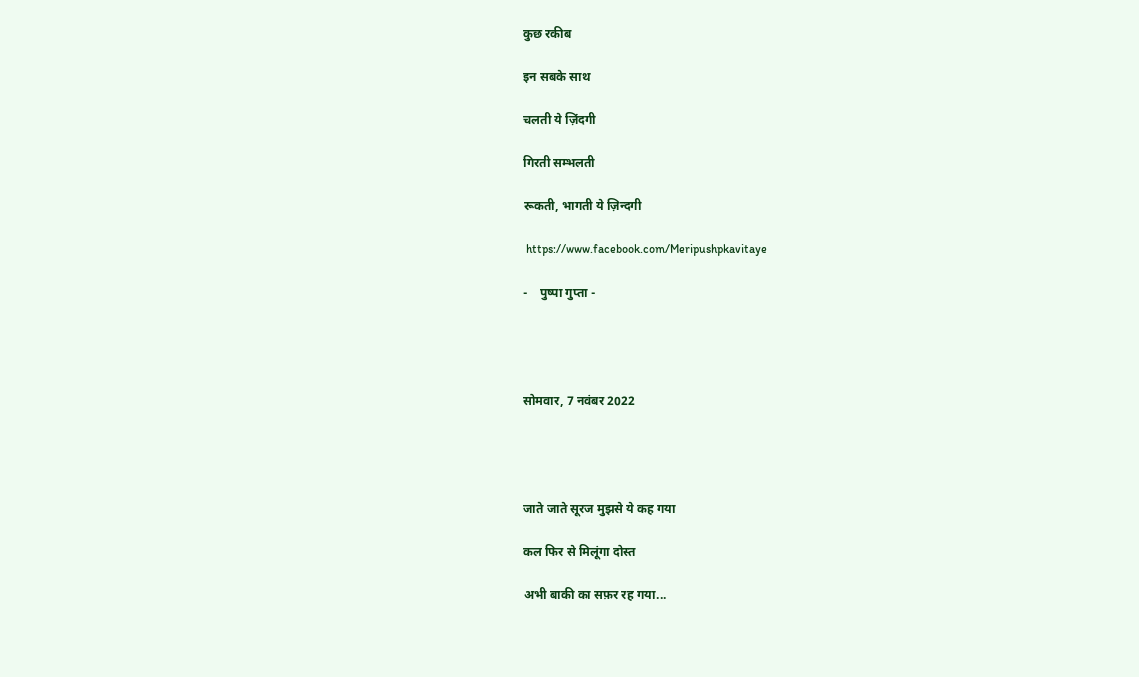कुछ रकीब

इन सबके साथ

चलती ये ज़िंदगी

गिरती सम्भलती

रूकती, भागती ये ज़िन्दगी

 https://www.facebook.com/Meripushpkavitaye

-    पुष्पा गुप्ता -




सोमवार, 7 नवंबर 2022




जाते जाते सूरज मुझसे ये कह गया

कल फिर से मिलूंगा दोस्त

अभी बाकी का सफ़र रह गया...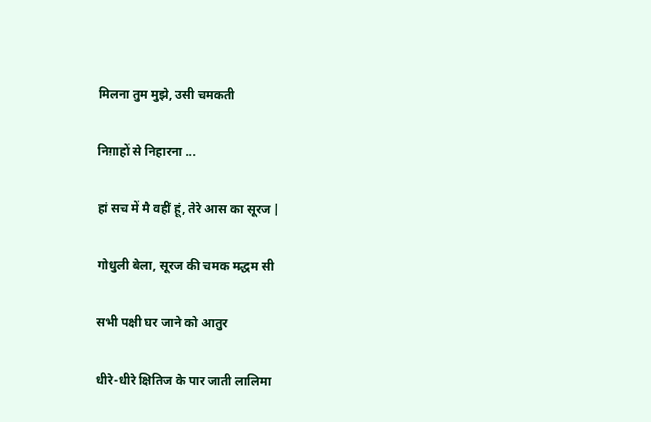मिलना तुम मुझे, उसी चमकती

निग़ाहों से निहारना ...

हां सच में मै वहीं हूं, तेरे आस का सूरज |

गोधुली बेला, सूरज की चमक मद्धम सी

सभी पक्षी घर जाने को आतुर

धीरे-धीरे क्षितिज के पार जाती लालिमा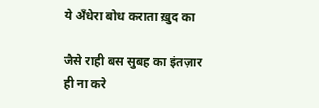ये अँधेरा बोध कराता ख़ुद का

जैसे राही बस सुबह का इंतज़ार ही ना करे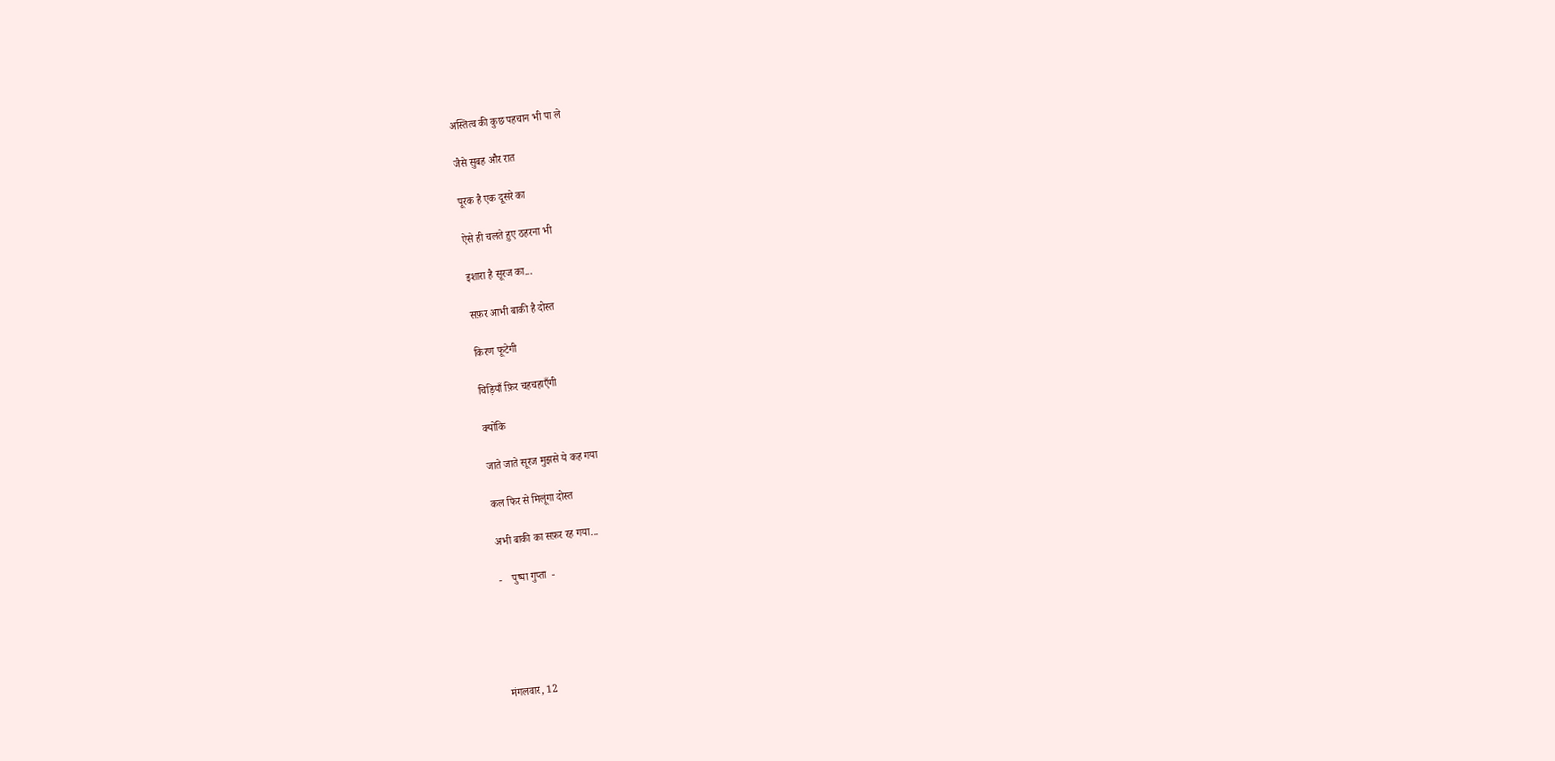अस्तित्व की कुछ पहचान भी पा ले

जैसे सुबह और रात

पूरक है एक दूसरे का

ऐसे ही चलते हुए ठहरना भी

इशारा है सूरज का...

सफ़र आभी बाकी है दोस्त

किरण फूटेगी

चिड़ियाँ फ़िर चहचहाएँगी

क्योंकि

जाते जाते सूरज मुझसे ये कह गया

कल फिर से मिलूंगा दोस्त

अभी बाकी का सफ़र रह गया...

-    पुष्पा गुप्ता  -





मंगलवार, 12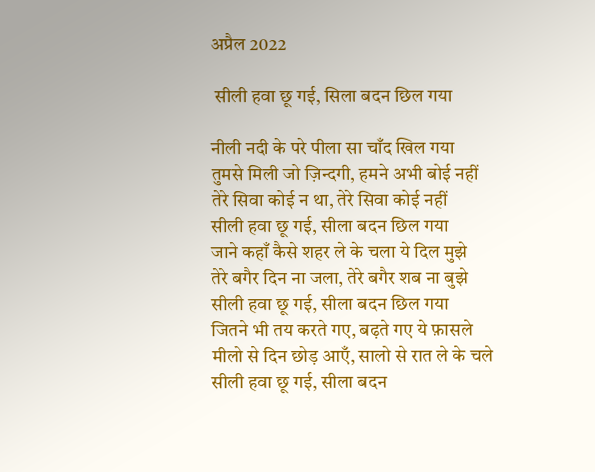अप्रैल 2022

 सीली हवा छू गई, सिला बदन छिल गया

नीली नदी के परे पीला सा चाँद खिल गया
तुमसे मिली जो ज़िन्दगी, हमने अभी बोई नहीं
तेरे सिवा कोई न था, तेरे सिवा कोई नहीं
सीली हवा छू गई, सीला बदन छिल गया
जाने कहाँ कैसे शहर ले के चला ये दिल मुझे
तेरे बगैर दिन ना जला, तेरे बगैर शब ना बुझे
सीली हवा छू गई, सीला बदन छिल गया
जितने भी तय करते गए, बढ़ते गए ये फ़ासले
मीलो से दिन छोड़ आएँ, सालो से रात ले के चले
सीली हवा छू गई, सीला बदन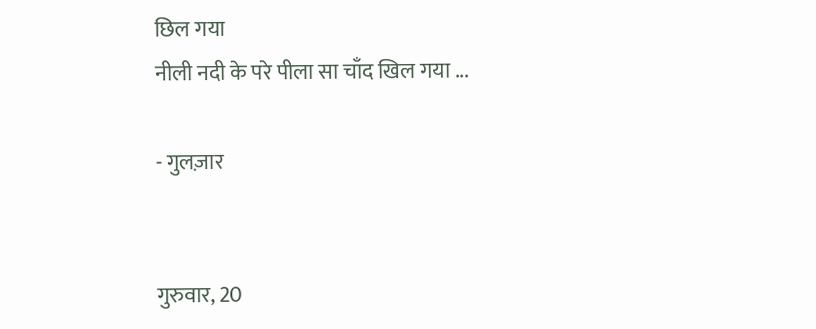छिल गया
नीली नदी के परे पीला सा चाँद खिल गया ...

- गुलज़ार


गुरुवार, 20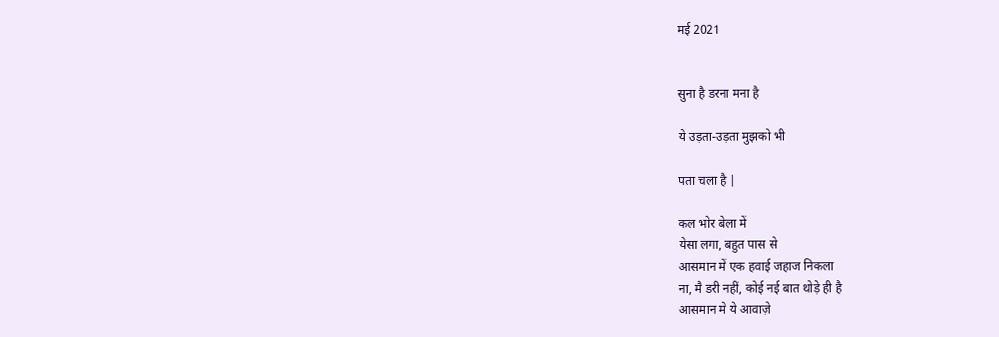मई 2021


सुना है डरना मना है

ये उड़ता-उड़ता मुझको भी

पता चला है |

कल भोर बेला में
येसा लगा, बहुत पास से
आसमान में एक हवाई जहाज निकला
ना, मै डरी नहीं, कोई नई बात थोड़े ही है
आसमान मे ये आवाज़े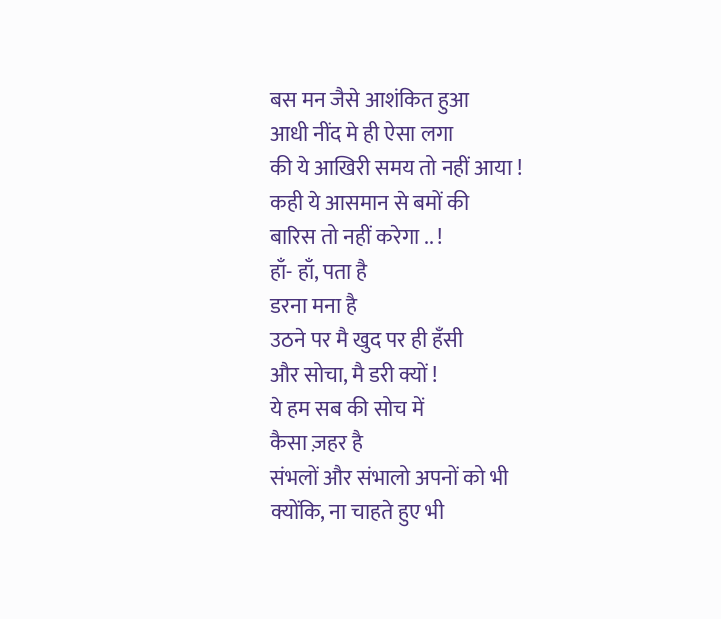बस मन जैसे आशंकित हुआ
आधी नींद मे ही ऐसा लगा
की ये आखिरी समय तो नहीं आया !
कही ये आसमान से बमों की
बारिस तो नहीं करेगा .. !
हाँ- हाँ, पता है
डरना मना है
उठने पर मै खुद पर ही हँसी
और सोचा, मै डरी क्यों !
ये हम सब की सोच में
कैसा ज़हर है
संभलों और संभालो अपनों को भी
क्योंकि, ना चाहते हुए भी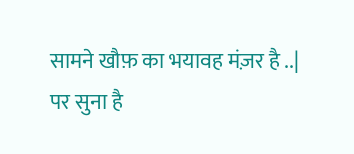सामने खौफ़ का भयावह मंज़र है ..|
पर सुना है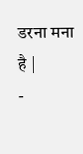डरना मना है |
-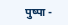पुष्पा -